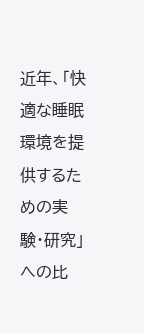近年、「快適な睡眠環境を提供するための実験・研究」への比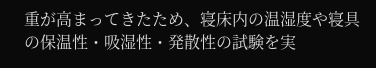重が高まってきたため、寝床内の温湿度や寝具の保温性・吸湿性・発散性の試験を実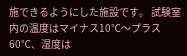施できるようにした施設です。 試験室内の温度はマイナス10℃〜プラス60℃、湿度は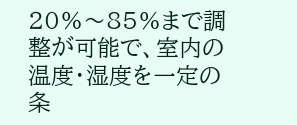20%〜85%まで調整が可能で、室内の温度・湿度を一定の条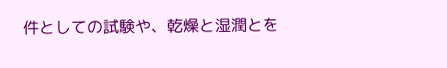件としての試験や、乾燥と湿潤とを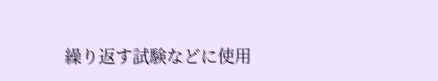繰り返す試験などに使用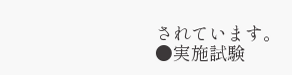されています。
●実施試験